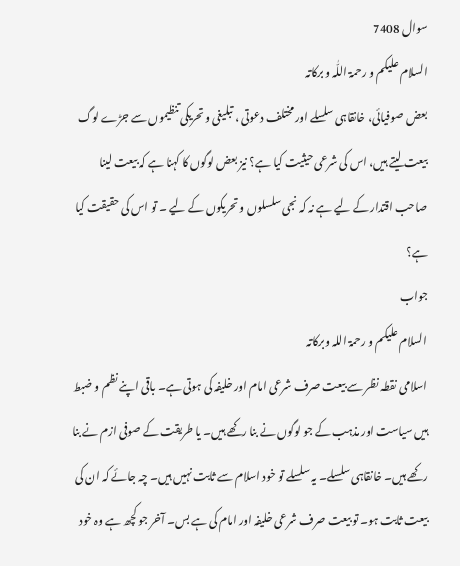سوال 7408
السلام علیکم و رحمۃ اللّٰہ و برکاتہ
بعض صوفیائی، خانقاہی سلسلے اور مختلف دعوتی ، تبلیغی و تحریکی تنظیموں سے جڑے لوگ بیعت لیتے ہیں، اس کی شرعی حیثیت کیا ہے؟ نیز بعض لوگوں کا کہنا ہے کہ بیعت لینا صاحب اقتدار کے لیے ہے نہ کہ نجی سلسلوں و تحریکوں کے لیے ۔ تو اس کی حقیقت کیا ہے؟
جواب
السلام علیکم و رحمۃ اللہ وبرکاتہ
اسلامی نقطہ نظر سے بیعت صرف شرعی امام اور خلیفہ کی ہوتی ہے۔ باقی اپنے نظم و ضبط ہیں سیاست اور مذہب کے جو لوگوں نے بنا رکھے ہیں۔ یا طریقت کے صوفی ازم نے بنا رکھے ہیں۔ خانقاہی سلسلے۔ یہ سلسلے تو خود اسلام سے ثابت نہیں ہیں۔ چہ جائے کہ ان کی بیعت ثابت ہو۔ تو بیعت صرف شرعی خلیفہ اور امام کی ہے بس۔ آخر جو کچھ ہے وہ خود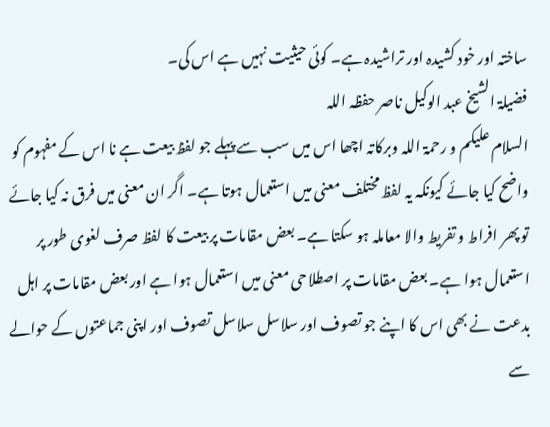ساختہ اور خود کشیدہ اور تراشیدہ ہے۔ کوئی حیثیت نہیں ہے اس کی۔
فضیلۃ الشیخ عبد الوکیل ناصر حفظہ اللہ
السلام علیکم و رحمۃ اللہ وبرکاتہ اچھا اس میں سب سے پہلے جو لفظ بیعت ہے نا اس کے مفہوم کو واضح کیا جائے کیونکہ یہ لفظ مختلف معنی میں استعمال ہوتا ہے۔ اگر ان معنی میں فرق نہ کیا جائے تو پھر افراط و تفریط والا معاملہ ہو سکتا ہے۔ بعض مقامات پر بیعت کا لفظ صرف لغوی طور پر استعمال ہوا ہے۔ بعض مقامات پر اصطلاحی معنی میں استعمال ہوا ہے اور بعض مقامات پر اہل بدعت نے بھی اس کا اپنے جو تصوف اور سلاسل سلاسل تصوف اور اپنی جماعتوں کے حوالے سے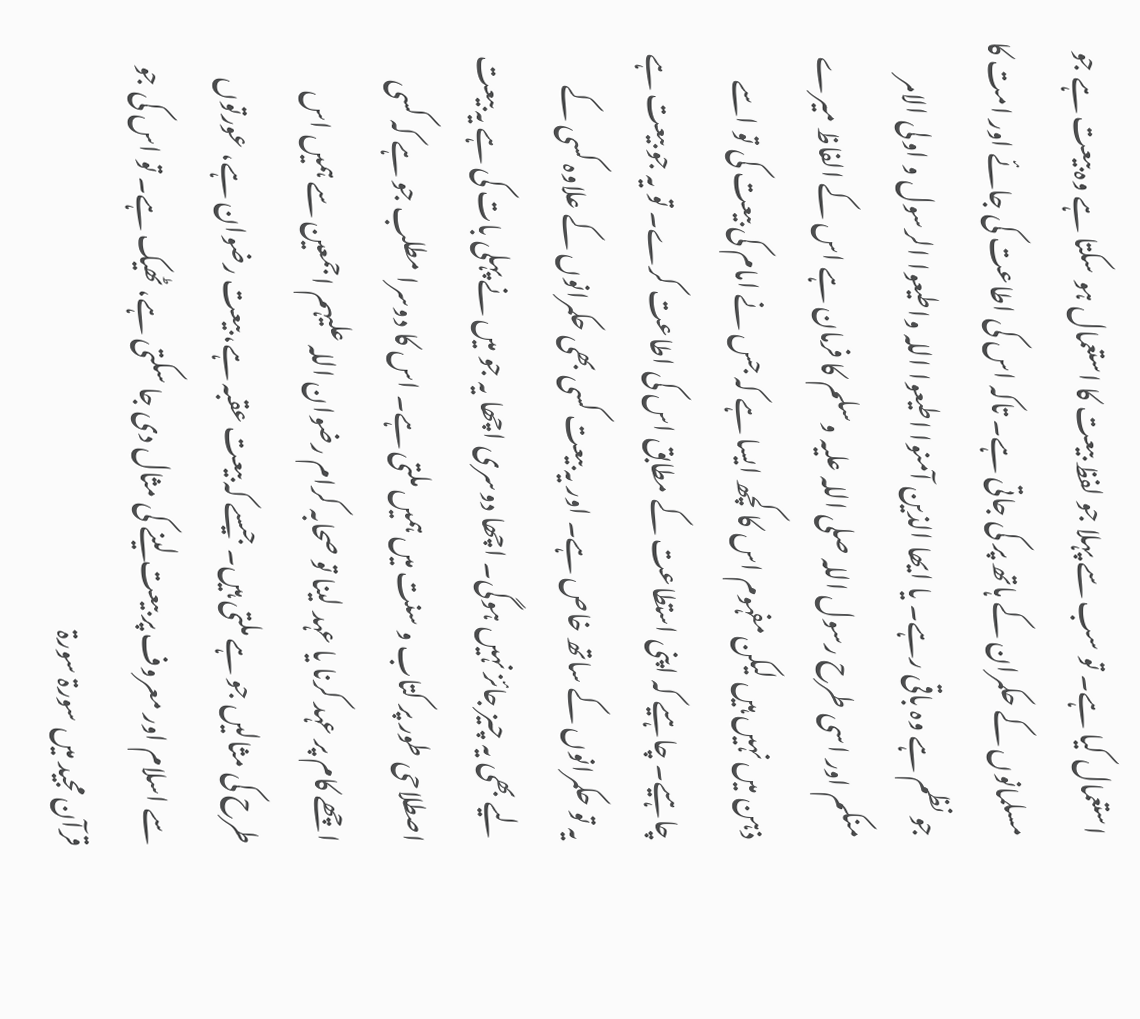استعمال کیا ہے۔ تو سب سے پہلا جو لفظ بیعت کا استعمال ہو سکتا ہے وہ بیعت ہے جو مسلمانوں کے حکمران کے ہاتھ پر کی جاتی ہے۔ تاکہ اس کی اطاعت کی جائے اور امت کا جو نظم ہے وہ باقی رہے۔ یا ایھا الذین آمنوا اطیعوا اللہ واطیعوا الرسول و اولی الامر منکم اور اسی طرح رسول اللہ صلی اللہ علیہ وسلم کا فرمان ہے اس کے الفاظ میرے ذہن میں نہیں ہیں لیکن مفہوم اس کا کچھ ایسا ہے کہ جس نے امام کی بیعت کی تو اسے چاہیے۔ چاہیے کہ اپنی استطاعت کے مطابق اس کی اطاعت کرے۔ تو یہ جو بیعت ہے یہ تو حکمرانوں کے ساتھ خاص ہے۔ اور یہ بیعت کسی بھی حکمرانوں کے علاوہ کسی کے لیے بھی یہ چیز جائز نہیں ہوگی۔ اچھا دوسری اچھا یہ جو میں نے پہلی بات کی ہے یہ بیعت اصطلاحی طور پر کتاب و سنت میں ہمیں ملتی ہے۔ اس کا دوسرا مطلب جو ہے کہ کسی اچھے کام پر عہد کرنا یا عہد لینا تو صحابہ کرام رضوان اللہ علیہم اجمعین سے ہمیں اس طرح کی مثالیں جو ہے ملتی ہیں۔ جیسے کہ بیعت عقبہ ہے، بیعت رضوان ہے، عورتوں سے اسلام اور معروف پر بیعت لینے کی مثال دی جا سکتی ہے، ٹھیک ہے۔ تو اس کی جو قرآن مجید میں سورۃ سورۃ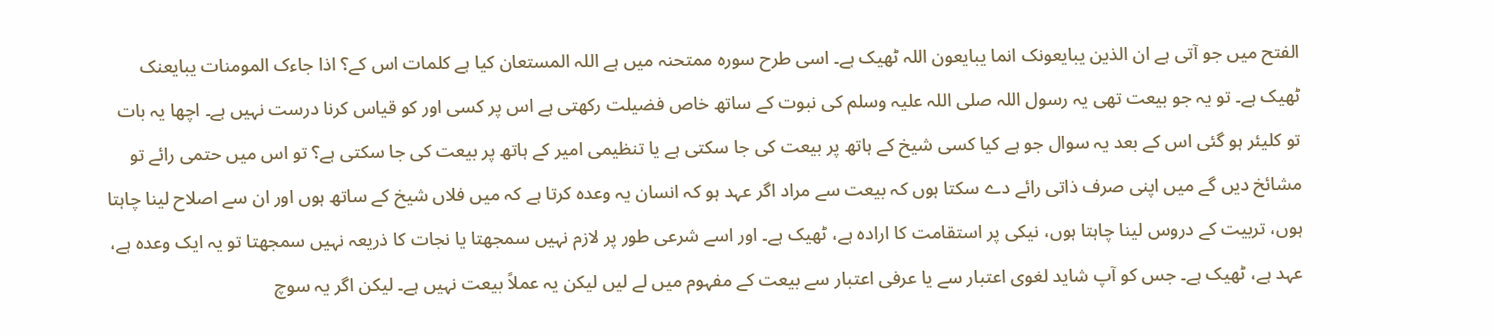الفتح میں جو آتی ہے ان الذین یبایعونک انما یبایعون اللہ ٹھیک ہے۔ اسی طرح سورہ ممتحنہ میں ہے اللہ المستعان کیا ہے کلمات اس کے؟ اذا جاءک المومنات یبایعنک ٹھیک ہے۔ تو یہ جو بیعت تھی یہ رسول اللہ صلی اللہ علیہ وسلم کی نبوت کے ساتھ خاص فضیلت رکھتی ہے اس پر کسی اور کو قیاس کرنا درست نہیں ہے۔ اچھا یہ بات تو کلیئر ہو گئی اس کے بعد یہ سوال جو ہے کیا کسی شیخ کے ہاتھ پر بیعت کی جا سکتی ہے یا تنظیمی امیر کے ہاتھ پر بیعت کی جا سکتی ہے؟ تو اس میں حتمی رائے تو مشائخ دیں گے میں اپنی صرف ذاتی رائے دے سکتا ہوں کہ بیعت سے مراد اگر عہد ہو کہ انسان یہ وعدہ کرتا ہے کہ میں فلاں شیخ کے ساتھ ہوں اور ان سے اصلاح لینا چاہتا ہوں، تربیت کے دروس لینا چاہتا ہوں، نیکی پر استقامت کا ارادہ ہے، ٹھیک ہے۔ اور اسے شرعی طور پر لازم نہیں سمجھتا یا نجات کا ذریعہ نہیں سمجھتا تو یہ ایک وعدہ ہے، عہد ہے، ٹھیک ہے۔ جس کو آپ شاید لغوی اعتبار سے یا عرفی اعتبار سے بیعت کے مفہوم میں لے لیں لیکن یہ عملاً بیعت نہیں ہے۔ لیکن اگر یہ سوچ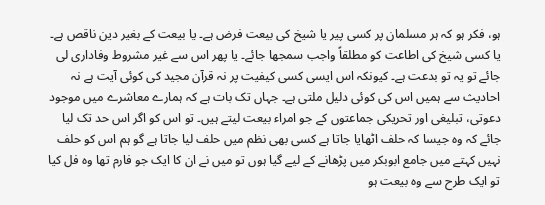ہو، فکر ہو کہ ہر مسلمان پر کسی پیر یا شیخ کی بیعت فرض ہے۔ یا بیعت کے بغیر دین ناقص ہے۔ یا کسی شیخ کی اطاعت کو مطلقاً واجب سمجھا جائے۔ یا پھر اس سے غیر مشروط وفاداری لی جائے تو یہ تو بدعت ہے۔ کیونکہ اس ایسی کسی کیفیت پر نہ قرآن مجید کی کوئی آیت ہے نہ احادیث سے ہمیں اس کی کوئی دلیل ملتی ہے۔ جہاں تک بات ہے کہ ہمارے معاشرے میں موجود دعوتی، تبلیغی اور تحریکی جماعتوں کے جو امراء بیعت لیتے ہیں۔ تو اس کو اگر اس حد تک لیا جائے کہ وہ جیسا کہ حلف اٹھایا جاتا ہے کسی بھی نظم میں حلف لیا جاتا ہے گو ہم اس کو حلف نہیں کہتے میں جامع ابوبکر میں پڑھانے کے لیے گیا ہوں تو میں نے ان کا ایک جو فارم تھا وہ فل کیا تو ایک طرح سے وہ بیعت ہو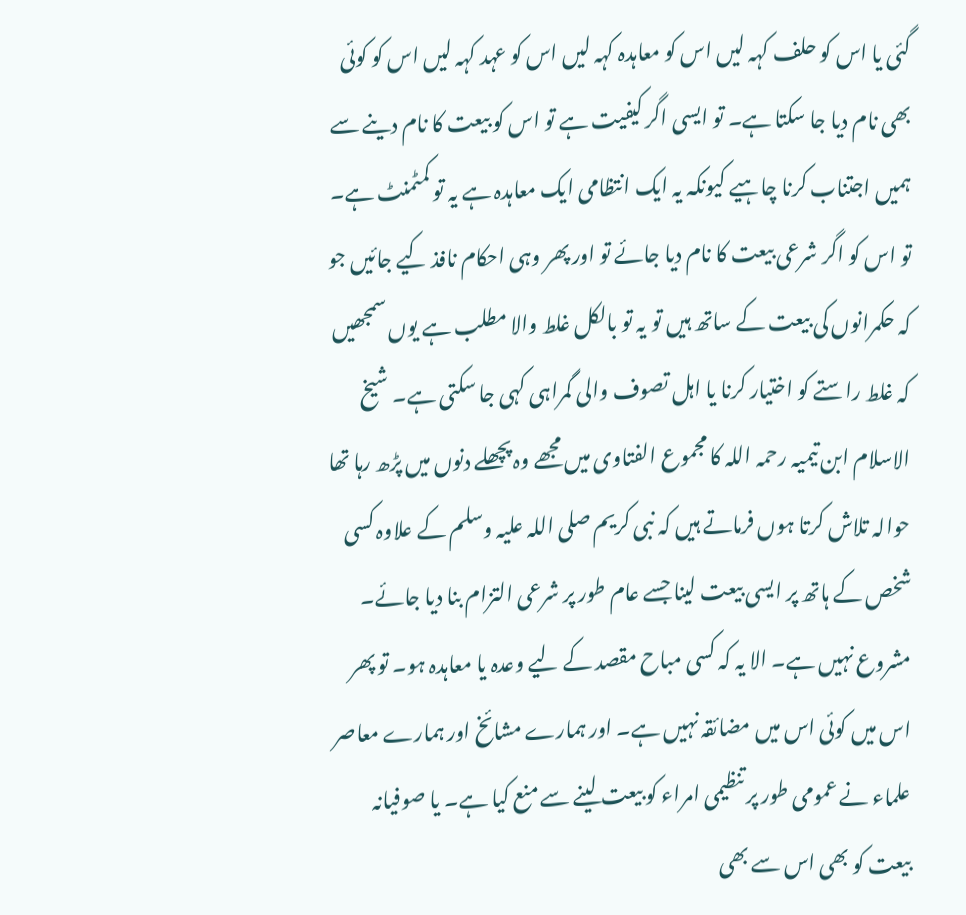گئی یا اس کو حلف کہہ لیں اس کو معاہدہ کہہ لیں اس کو عہد کہہ لیں اس کو کوئی بھی نام دیا جا سکتا ہے۔ تو ایسی اگر کیفیت ہے تو اس کو بیعت کا نام دینے سے ہمیں اجتناب کرنا چاہیے کیونکہ یہ ایک انتظامی ایک معاہدہ ہے یہ تو کمٹمنٹ ہے۔ تو اس کو اگر شرعی بیعت کا نام دیا جائے تو اور پھر وہی احکام نافذ کیے جائیں جو کہ حکمرانوں کی بیعت کے ساتھ ہیں تو یہ تو بالکل غلط والا مطلب ہے یوں سمجھیں کہ غلط راستے کو اختیار کرنا یا اہل تصوف والی گمراہی کہی جا سکتی ہے۔ شیخ الاسلام ابن تیمیہ رحمہ اللہ کا مجموع الفتاوی میں مجھے وہ پچھلے دنوں میں پڑھ رہا تھا حوالہ تلاش کرتا ہوں فرماتے ہیں کہ نبی کریم صلی اللہ علیہ وسلم کے علاوہ کسی شخص کے ہاتھ پر ایسی بیعت لینا جسے عام طور پر شرعی التزام بنا دیا جائے۔ مشروع نہیں ہے۔ الا یہ کہ کسی مباح مقصد کے لیے وعدہ یا معاہدہ ہو۔ تو پھر اس میں کوئی اس میں مضائقہ نہیں ہے۔ اور ہمارے مشائخ اور ہمارے معاصر علماء نے عمومی طور پر تنظیمی امراء کو بیعت لینے سے منع کیا ہے۔ یا صوفیانہ بیعت کو بھی اس سے بھی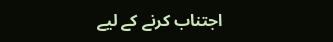اجتناب کرنے کے لیے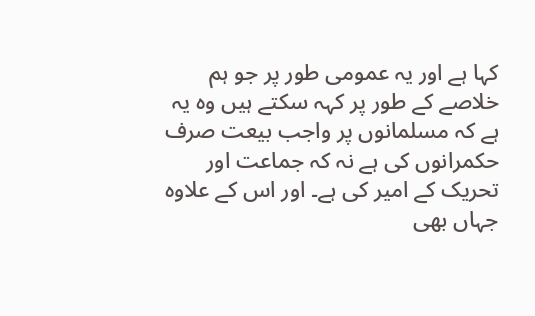کہا ہے اور یہ عمومی طور پر جو ہم خلاصے کے طور پر کہہ سکتے ہیں وہ یہ ہے کہ مسلمانوں پر واجب بیعت صرف حکمرانوں کی ہے نہ کہ جماعت اور تحریک کے امیر کی ہے۔ اور اس کے علاوہ جہاں بھی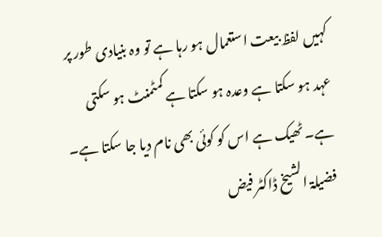کہیں لفظ بیعت استعمال ہو رہا ہے تو وہ بنیادی طور پر عہد ہو سکتا ہے وعدہ ہو سکتا ہے کمٹمنٹ ہو سکتی ہے۔ ٹھیک ہے اس کو کوئی بھی نام دیا جا سکتا ہے۔
فضیلۃ الشیخ ڈاکٹر فیض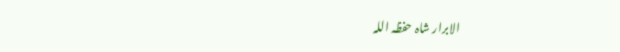الابرار شاہ حفظہ اللہ